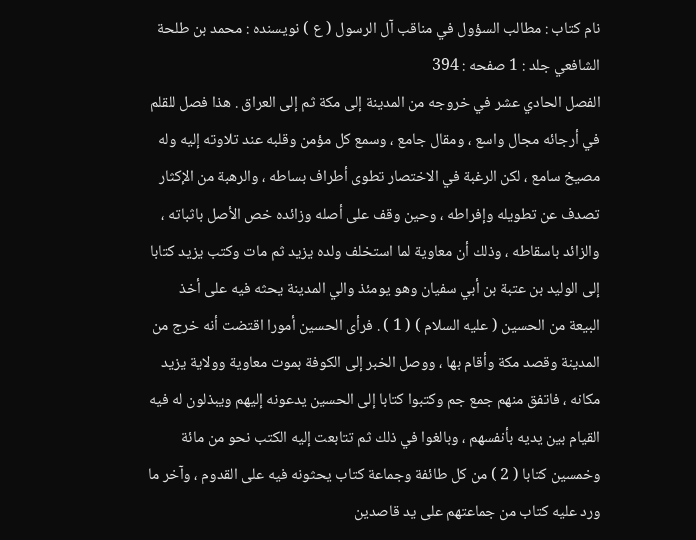نام کتاب : مطالب السؤول في مناقب آل الرسول ( ع ) نویسنده : محمد بن طلحة الشافعي جلد : 1 صفحه : 394
الفصل الحادي عشر في خروجه من المدينة إلى مكة ثم إلى العراق . هذا فصل للقلم في أرجائه مجال واسع ، ومقال جامع ، وسمع كل مؤمن وقلبه عند تلاوته إليه وله مصيخ سامع ، لكن الرغبة في الاختصار تطوى أطراف بساطه ، والرهبة من الإكثار تصدف عن تطويله وإفراطه ، وحين وقف على أصله وزائده خص الأصل باثباته ، والزائد باسقاطه ، وذلك أن معاوية لما استخلف ولده يزيد ثم مات وكتب يزيد كتابا إلى الوليد بن عتبة بن أبي سفيان وهو يومئذ والي المدينة يحثه فيه على أخذ البيعة من الحسين ( عليه السلام ) ( 1 ) . فرأى الحسين أمورا اقتضت أنه خرج من المدينة وقصد مكة وأقام بها ، ووصل الخبر إلى الكوفة بموت معاوية وولاية يزيد مكانه ، فاتفق منهم جمع جم وكتبوا كتابا إلى الحسين يدعونه إليهم ويبذلون له فيه القيام بين يديه بأنفسهم ، وبالغوا في ذلك ثم تتابعت إليه الكتب نحو من مائة وخمسين كتابا ( 2 ) من كل طائفة وجماعة كتاب يحثونه فيه على القدوم ، وآخر ما ورد عليه كتاب من جماعتهم على يد قاصدين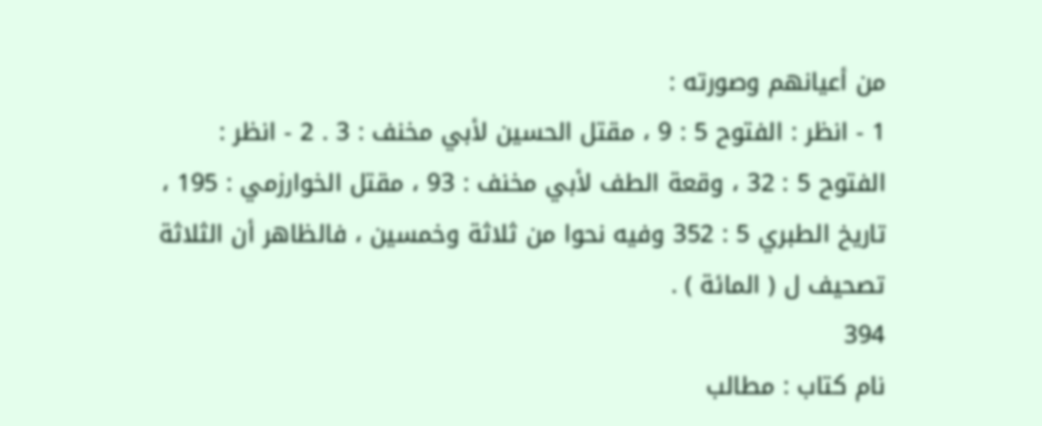من أعيانهم وصورته :
1 - انظر : الفتوح 5 : 9 ، مقتل الحسين لأبي مخنف : 3 . 2 - انظر : الفتوح 5 : 32 ، وقعة الطف لأبي مخنف : 93 ، مقتل الخوارزمي : 195 ، تاريخ الطبري 5 : 352 وفيه نحوا من ثلاثة وخمسين ، فالظاهر أن الثلاثة تصحيف ل ( المائة ) .
394
نام کتاب : مطالب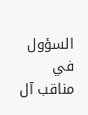السؤول في مناقب آل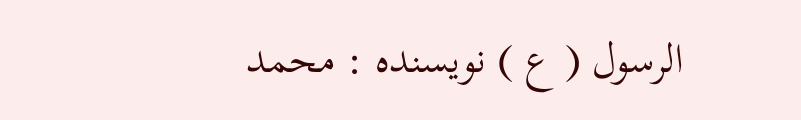الرسول ( ع ) نویسنده : محمد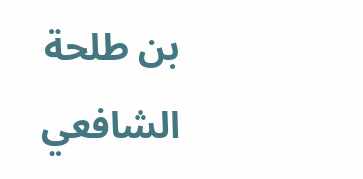بن طلحة الشافعي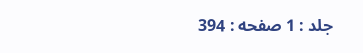جلد : 1 صفحه : 394